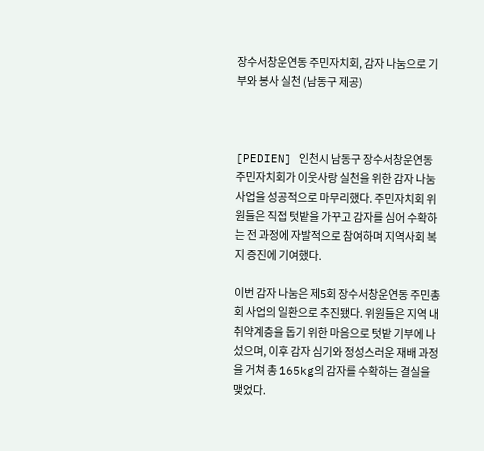장수서창운연동 주민자치회, 감자 나눔으로 기부와 봉사 실천 (남동구 제공)



[PEDIEN] 인천시 남동구 장수서창운연동 주민자치회가 이웃사랑 실천을 위한 감자 나눔 사업을 성공적으로 마무리했다. 주민자치회 위원들은 직접 텃밭을 가꾸고 감자를 심어 수확하는 전 과정에 자발적으로 참여하며 지역사회 복지 증진에 기여했다.

이번 감자 나눔은 제5회 장수서창운연동 주민총회 사업의 일환으로 추진됐다. 위원들은 지역 내 취약계층을 돕기 위한 마음으로 텃밭 기부에 나섰으며, 이후 감자 심기와 정성스러운 재배 과정을 거쳐 총 165kg의 감자를 수확하는 결실을 맺었다.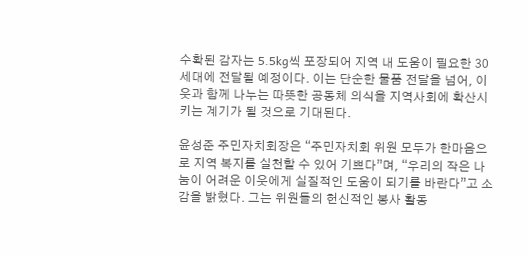수확된 감자는 5.5kg씩 포장되어 지역 내 도움이 필요한 30세대에 전달될 예정이다. 이는 단순한 물품 전달을 넘어, 이웃과 함께 나누는 따뜻한 공동체 의식을 지역사회에 확산시키는 계기가 될 것으로 기대된다.

윤성준 주민자치회장은 “주민자치회 위원 모두가 한마음으로 지역 복지를 실천할 수 있어 기쁘다”며, “우리의 작은 나눔이 어려운 이웃에게 실질적인 도움이 되기를 바란다”고 소감을 밝혔다. 그는 위원들의 헌신적인 봉사 활동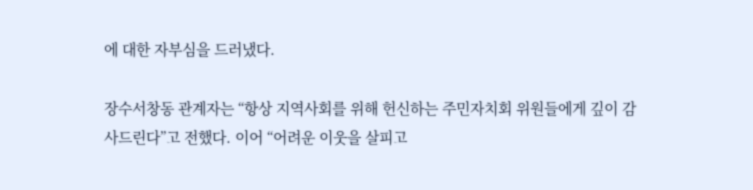에 대한 자부심을 드러냈다.

장수서창동 관계자는 “항상 지역사회를 위해 헌신하는 주민자치회 위원들에게 깊이 감사드린다”고 전했다. 이어 “어려운 이웃을 살피고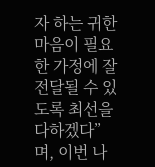자 하는 귀한 마음이 필요한 가정에 잘 전달될 수 있도록 최선을 다하겠다”며, 이번 나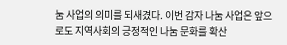눔 사업의 의미를 되새겼다. 이번 감자 나눔 사업은 앞으로도 지역사회의 긍정적인 나눔 문화를 확산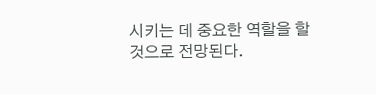시키는 데 중요한 역할을 할 것으로 전망된다.